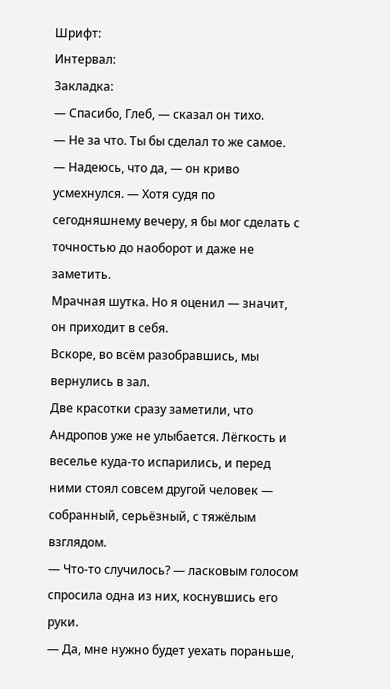Шрифт:
Интервал:
Закладка:
— Спасибо, Глеб, — сказал он тихо.
— Не за что. Ты бы сделал то же самое.
— Надеюсь, что да, — он криво усмехнулся. — Хотя судя по сегодняшнему вечеру, я бы мог сделать с точностью до наоборот и даже не заметить.
Мрачная шутка. Но я оценил — значит, он приходит в себя.
Вскоре, во всём разобравшись, мы вернулись в зал.
Две красотки сразу заметили, что Андропов уже не улыбается. Лёгкость и веселье куда-то испарились, и перед ними стоял совсем другой человек — собранный, серьёзный, с тяжёлым взглядом.
— Что-то случилось? — ласковым голосом спросила одна из них, коснувшись его руки.
— Да, мне нужно будет уехать пораньше,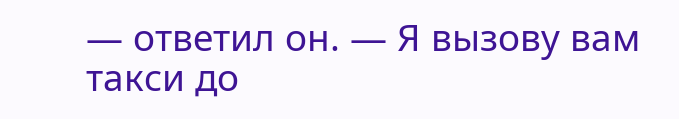— ответил он. — Я вызову вам такси до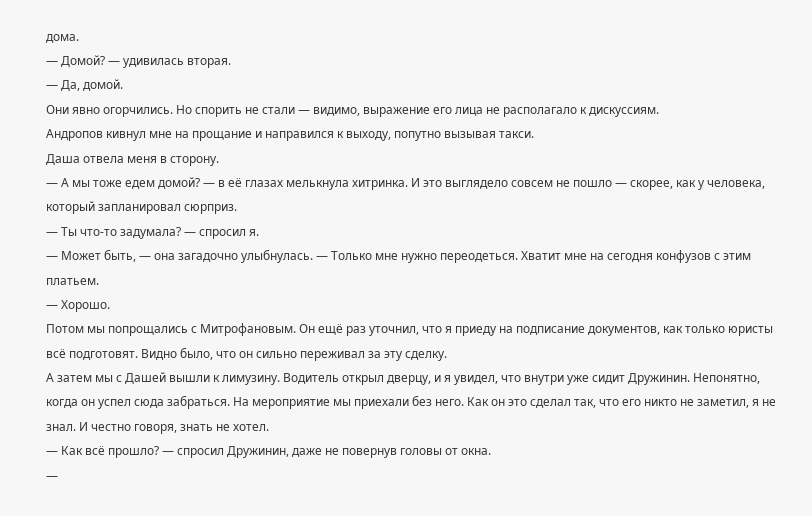дома.
— Домой? — удивилась вторая.
— Да, домой.
Они явно огорчились. Но спорить не стали — видимо, выражение его лица не располагало к дискуссиям.
Андропов кивнул мне на прощание и направился к выходу, попутно вызывая такси.
Даша отвела меня в сторону.
— А мы тоже едем домой? — в её глазах мелькнула хитринка. И это выглядело совсем не пошло — скорее, как у человека, который запланировал сюрприз.
— Ты что-то задумала? — спросил я.
— Может быть, — она загадочно улыбнулась. — Только мне нужно переодеться. Хватит мне на сегодня конфузов с этим платьем.
— Хорошо.
Потом мы попрощались с Митрофановым. Он ещё раз уточнил, что я приеду на подписание документов, как только юристы всё подготовят. Видно было, что он сильно переживал за эту сделку.
А затем мы с Дашей вышли к лимузину. Водитель открыл дверцу, и я увидел, что внутри уже сидит Дружинин. Непонятно, когда он успел сюда забраться. На мероприятие мы приехали без него. Как он это сделал так, что его никто не заметил, я не знал. И честно говоря, знать не хотел.
— Как всё прошло? — спросил Дружинин, даже не повернув головы от окна.
—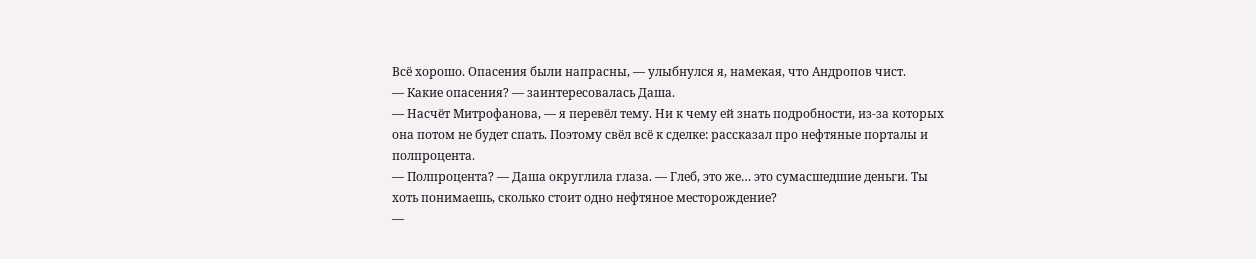Всё хорошо. Опасения были напрасны, — улыбнулся я, намекая, что Андропов чист.
— Какие опасения? — заинтересовалась Даша.
— Насчёт Митрофанова, — я перевёл тему. Ни к чему ей знать подробности, из-за которых она потом не будет спать. Поэтому свёл всё к сделке: рассказал про нефтяные порталы и полпроцента.
— Полпроцента? — Даша округлила глаза. — Глеб, это же… это сумасшедшие деньги. Ты хоть понимаешь, сколько стоит одно нефтяное месторождение?
—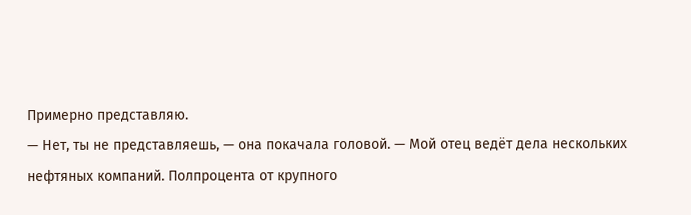Примерно представляю.
— Нет, ты не представляешь, — она покачала головой. — Мой отец ведёт дела нескольких нефтяных компаний. Полпроцента от крупного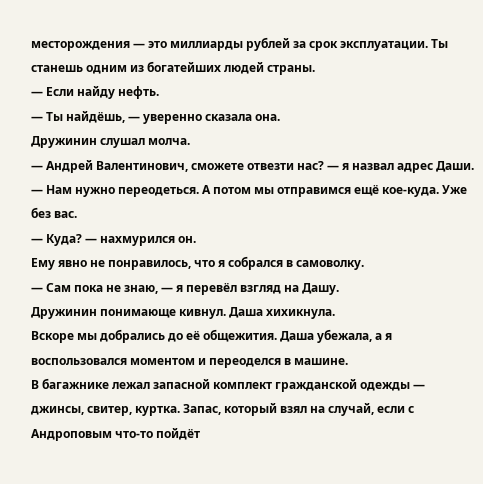месторождения — это миллиарды рублей за срок эксплуатации. Ты станешь одним из богатейших людей страны.
— Если найду нефть.
— Ты найдёшь, — уверенно сказала она.
Дружинин слушал молча.
— Андрей Валентинович, сможете отвезти нас? — я назвал адрес Даши. — Нам нужно переодеться. А потом мы отправимся ещё кое-куда. Уже без вас.
— Куда? — нахмурился он.
Ему явно не понравилось, что я собрался в самоволку.
— Сам пока не знаю, — я перевёл взгляд на Дашу.
Дружинин понимающе кивнул. Даша хихикнула.
Вскоре мы добрались до её общежития. Даша убежала, а я воспользовался моментом и переоделся в машине.
В багажнике лежал запасной комплект гражданской одежды — джинсы, свитер, куртка. Запас, который взял на случай, если с Андроповым что-то пойдёт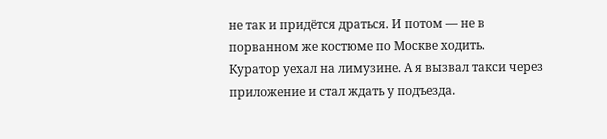не так и придётся драться. И потом — не в порванном же костюме по Москве ходить.
Куратор уехал на лимузине. А я вызвал такси через приложение и стал ждать у подъезда.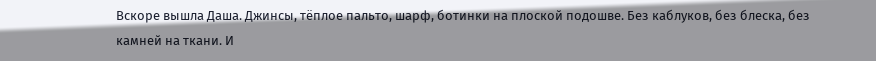Вскоре вышла Даша. Джинсы, тёплое пальто, шарф, ботинки на плоской подошве. Без каблуков, без блеска, без камней на ткани. И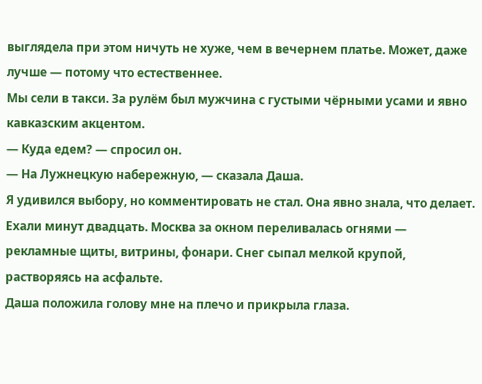выглядела при этом ничуть не хуже, чем в вечернем платье. Может, даже лучше — потому что естественнее.
Мы сели в такси. За рулём был мужчина с густыми чёрными усами и явно кавказским акцентом.
— Куда едем? — спросил он.
— На Лужнецкую набережную, — сказала Даша.
Я удивился выбору, но комментировать не стал. Она явно знала, что делает.
Ехали минут двадцать. Москва за окном переливалась огнями — рекламные щиты, витрины, фонари. Снег сыпал мелкой крупой, растворяясь на асфальте.
Даша положила голову мне на плечо и прикрыла глаза.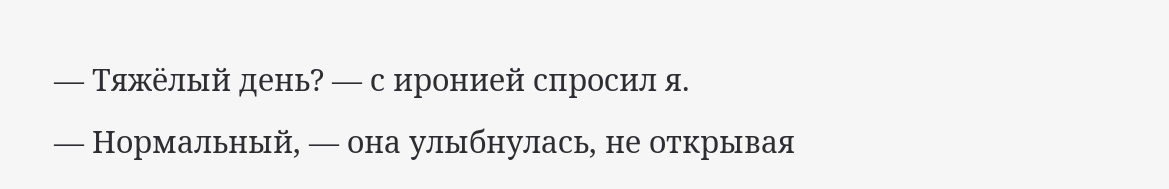— Тяжёлый день? — с иронией спросил я.
— Нормальный, — она улыбнулась, не открывая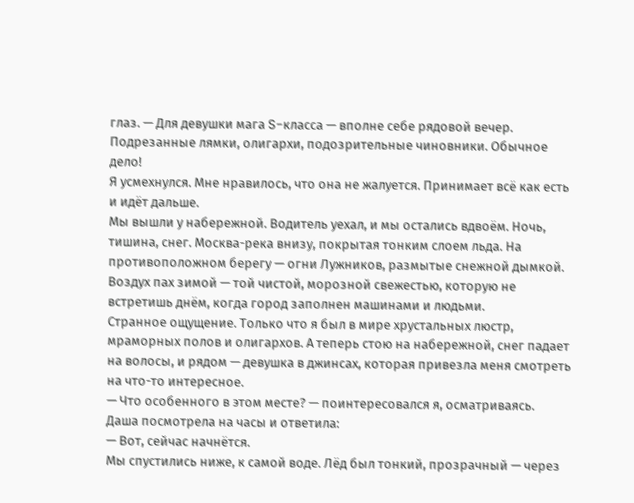глаз. — Для девушки мага S-класса — вполне себе рядовой вечер. Подрезанные лямки, олигархи, подозрительные чиновники. Обычное дело!
Я усмехнулся. Мне нравилось, что она не жалуется. Принимает всё как есть и идёт дальше.
Мы вышли у набережной. Водитель уехал, и мы остались вдвоём. Ночь, тишина, снег. Москва-река внизу, покрытая тонким слоем льда. На противоположном берегу — огни Лужников, размытые снежной дымкой. Воздух пах зимой — той чистой, морозной свежестью, которую не встретишь днём, когда город заполнен машинами и людьми.
Странное ощущение. Только что я был в мире хрустальных люстр, мраморных полов и олигархов. А теперь стою на набережной, снег падает на волосы, и рядом — девушка в джинсах, которая привезла меня смотреть на что-то интересное.
— Что особенного в этом месте? — поинтересовался я, осматриваясь.
Даша посмотрела на часы и ответила:
— Вот, сейчас начнётся.
Мы спустились ниже, к самой воде. Лёд был тонкий, прозрачный — через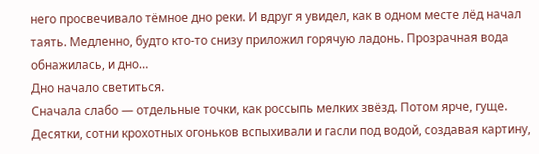него просвечивало тёмное дно реки. И вдруг я увидел, как в одном месте лёд начал таять. Медленно, будто кто-то снизу приложил горячую ладонь. Прозрачная вода обнажилась, и дно…
Дно начало светиться.
Сначала слабо — отдельные точки, как россыпь мелких звёзд. Потом ярче, гуще. Десятки, сотни крохотных огоньков вспыхивали и гасли под водой, создавая картину,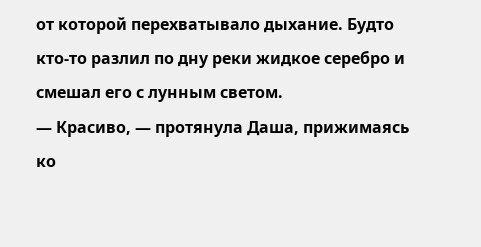от которой перехватывало дыхание. Будто кто-то разлил по дну реки жидкое серебро и смешал его с лунным светом.
— Красиво, — протянула Даша, прижимаясь ко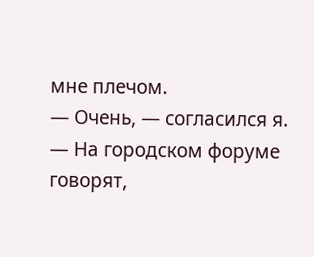мне плечом.
— Очень, — согласился я.
— На городском форуме говорят,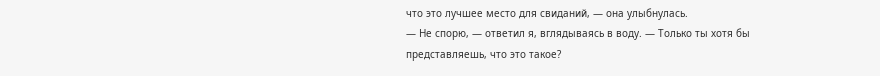что это лучшее место для свиданий, — она улыбнулась.
— Не спорю, — ответил я, вглядываясь в воду. — Только ты хотя бы представляешь, что это такое?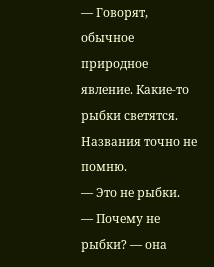— Говорят, обычное природное явление. Какие-то рыбки светятся. Названия точно не помню.
— Это не рыбки.
— Почему не рыбки? — она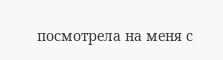посмотрела на меня с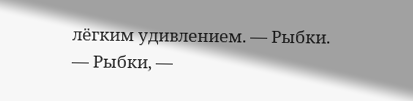лёгким удивлением. — Рыбки.
— Рыбки, —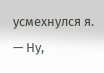усмехнулся я. — Ну,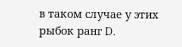в таком случае у этих рыбок ранг D.